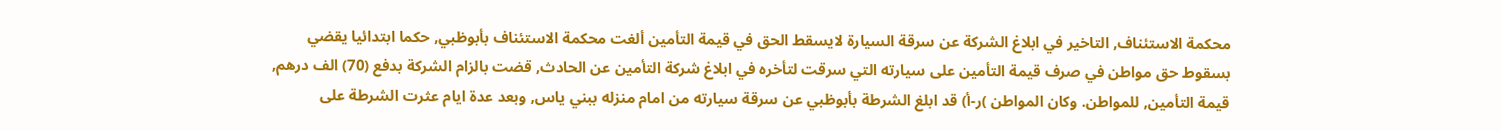محكمة الاستئناف, التاخير في ابلاغ الشركة عن سرقة السيارة لايسقط الحق في قيمة التأمين ألغت محكمة الاستئناف بأبوظبي, حكما ابتدائيا يقضي بسقوط حق مواطن في صرف قيمة التأمين على سيارته التي سرقت لتأخره في ابلاغ شركة التأمين عن الحادث, قضت بالزام الشركة بدفع (70) الف درهم, قيمة التأمين, للمواطن. وكان المواطن )ر-أ) قد ابلغ الشرطة بأبوظبي عن سرقة سيارته من امام منزله ببني ياس, وبعد عدة ايام عثرت الشرطة على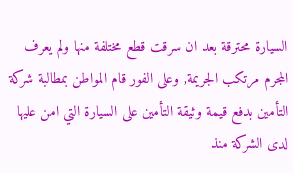السيارة محترقة بعد ان سرقت قطع مختلفة منها ولم يعرف المجرم مرتكب الجريمة, وعلى الفور قام المواطن بمطالبة شركة التأمين بدفع قيمة وثيقة التأمين على السيارة التي امن عليها لدى الشركة منذ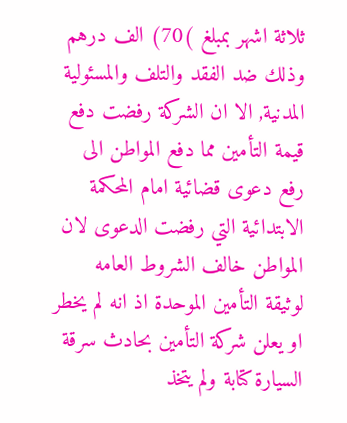ثلاثة اشهر بمبلغ )70) الف درهم وذلك ضد الفقد والتلف والمسئولية المدنية, الا ان الشركة رفضت دفع قيمة التأمين مما دفع المواطن الى رفع دعوى قضائية امام المحكمة الابتدائية التي رفضت الدعوى لان المواطن خالف الشروط العامه لوثيقة التأمين الموحدة اذ انه لم يخطر او يعلن شركة التأمين بحادث سرقة السيارة كتابة ولم يتخذ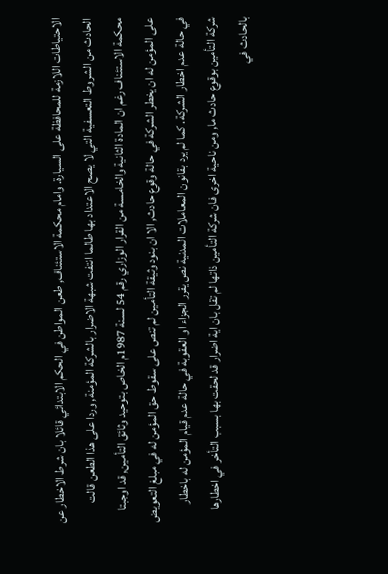الاحتياطات اللازمة للمحافظة على السيارة. وامام محكمة الاستئناف, طعن المواطن في الحكم الابتدائي قائلا بان شرط الاخطار عن الحادث من الشروط التعسفية التي لا يصح الاعتداد بها طالما انتفت شبهة الاضرار بالشركة المؤمنة, وردا على هذا الطعن قالت محكمة الاستئناف رغم ان المادة الثانية والخامسة من القرار الوزاري رقم 54 لسنة 1987م الخاص بتوحيد وثائق التأمين, قد اوجبتا على المؤمن له ان يخطر الشركة في حالة وقوع حادث, الا ان بنود وثيقة التأمين لم تنص على سقوط حق المؤمن له في مبلغ التعويض في حالة عدم اخطار الشركة. كما لم يرد بقانون المعاملات المدنية نص يقرر الجزاء او العقوبة في حالة عدم قيام المؤمن له باخطار شركة التأمين بوقوع حادث ما, ومن ناحية اخرى فان شركة التأمين ذاتها لم تقل بان اية اضرار قد لحقت بها بسبب التأخر في اخطارها بالحادث في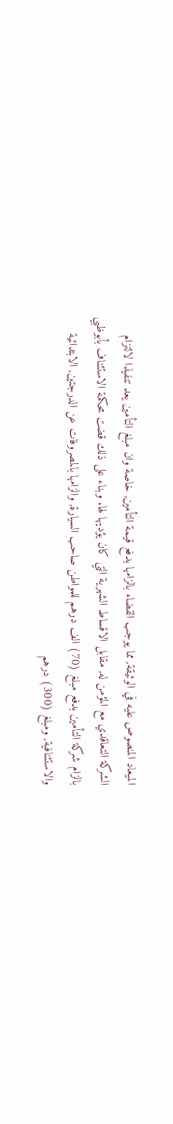الميعاد المنصوص عليه في الوثيقة, مما يوجب القضاء بالزامها بدفع قيمة التأمين, خاصة وان مبلغ التأمين يعد تنفيذا لالتزام الشركة التعاقدي مع المؤمن له, مقابل الاقساط الشهرية التي كان يؤديها لها. وبناء على ذلك قضت محكمة الاستئناف بأبوظبي بالزام شركة التأمين بدفع مبلغ (70) الف درهم للمواطن صاحب السيارة, والزامها بالمصروفات عن الدرجتين, الابتدائية والاستئنافية, ومبلغ (300) درهم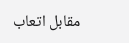مقابل اتعاب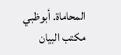المحاماة. أبوظبي مكتب البيان